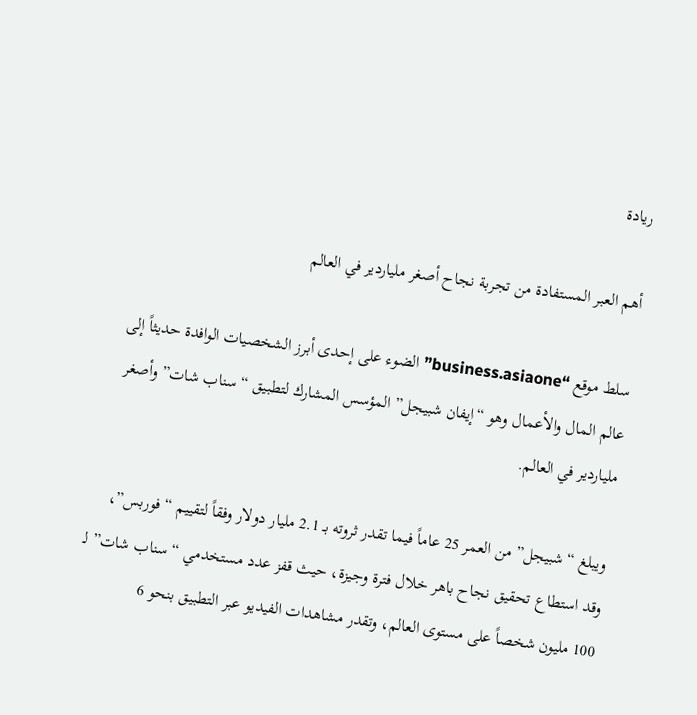ريادة

أهم العبر المستفادة من تجربة نجاح أصغر ملياردير في العالم

سلط موقع “business.asiaone” الضوء على إحدى أبرز الشخصيات الوافدة حديثاً إلى عالم المال والأعمال وهو “إيفان شبيجل” المؤسس المشارك لتطبيق “سناب شات” وأصغر ملياردير في العالم.

ويبلغ “شبيجل” من العمر 25 عاماً فيما تقدر ثروته بـ 2.1 مليار دولار وفقاً لتقييم “فوربس”، وقد استطاع تحقيق نجاح باهر خلال فترة وجيزة، حيث قفز عدد مستخدمي “سناب شات” لـ 100 مليون شخصاً على مستوى العالم، وتقدر مشاهدات الفيديو عبر التطبيق بنحو 6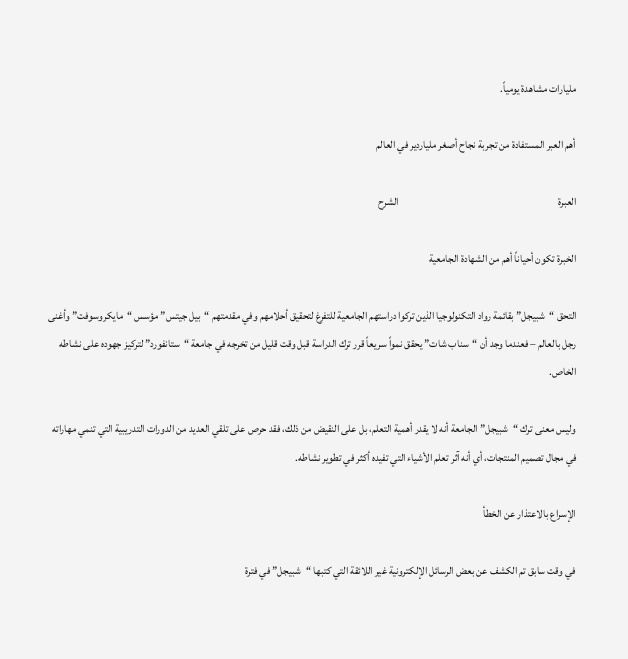مليارات مشاهدة يومياً.

أهم العبر المستفادة من تجربة نجاح أصغر ملياردير في العالم

العبرة                                                                           الشرح

الخبرة تكون أحياناً أهم من الشهادة الجامعية

التحق “شبيجل” بقائمة رواد التكنولوجيا الذين تركوا دراستهم الجامعية للتفرغ لتحقيق أحلامهم وفي مقدمتهم “بيل جيتس” مؤسس “مايكروسوفت” وأغنى رجل بالعالم – فعندما وجد أن “سناب شات” يحقق نمواً سريعاً قرر ترك الدراسة قبل وقت قليل من تخرجه في جامعة “ستانفورد” لتركيز جهوده على نشاطه الخاص.

وليس معنى ترك “شبيجل” الجامعة أنه لا يقدر أهمية التعلم، بل على النقيض من ذلك، فقد حرص على تلقي العديد من الدورات التدريبية التي تنمي مهاراته في مجال تصميم المنتجات، أي أنه آثر تعلم الأشياء التي تفيده أكثر في تطوير نشاطه.

الإسراع بالاعتذار عن الخطأ

في وقت سابق تم الكشف عن بعض الرسائل الإلكترونية غير اللائقة التي كتبها “شبيجل” في فترة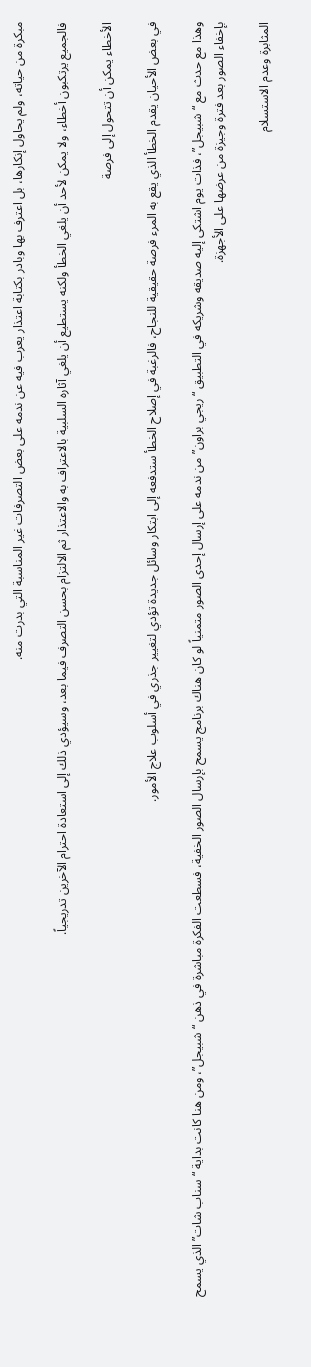مبكرة من حياته، ولم يحاول إنكارها، بل اعترف بها وبادر بكتابة اعتذار يعرب فيه عن ندمه على بعض التصرفات غير المناسبة التي بدرت منه.

فالجميع يرتكبون أخطاء، ولا يمكن لأحد أن يلغي الخطأ ولكنه يستطيع أن يلغي آثاره السلبية بالاعتراف به والاعتذار ثم الالتزام بحسن التصرف فيما بعد، وسيؤدي ذلك إلى استعادة احترام الآخرين تدريجياً.

الأخطاء يمكن أن تتحول إلى فرصة

في بعض الأحيان يقدم الخطأ الذي يقع به المرء فرصة حقيقية للنجاح، فالرغبة في إصلاح الخطأ ستدفعه إلى ابتكار وسائل جديدة تؤدي لتغيير جذري في أسلوب علاج الأمور.

وهذا مع حدث مع “شبيجل”، فذات يوم اشتكى إليه صديقه وشريكه في التطبيق “ريجي براون” من ندمه على إرسال إحدى الصور متمنياً لو كان هناك برنامج يسمح بإرسال الصور الخفية، فسطعت الفكرة مباشرة في ذهن “شبيجل”، ومن هنا كانت بداية “سناب شات” الذي يسمح بإخفاء الصور بعد فترة وجيزة من عرضها على الأجهزة.

المثابرة وعدم الاستسلام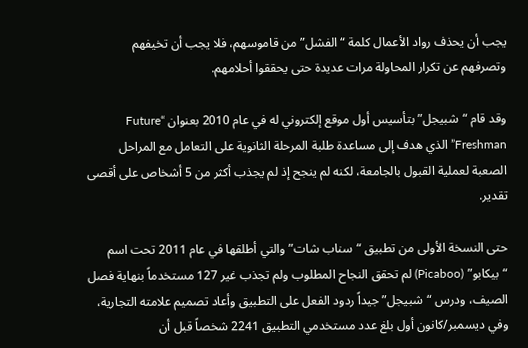يجب أن يحذف رواد الأعمال كلمة “الفشل” من قاموسهم، فلا يجب أن تخيفهم وتصرفهم عن تكرار المحاولة مرات عديدة حتى يحققوا أحلامهم.

وقد قام “شبيجل” بتأسيس أول موقع إلكتروني له في عام 2010 بعنوان “Future Freshman” الذي هدف إلى مساعدة طلبة المرحلة الثانوية على التعامل مع المراحل الصعبة لعملية القبول بالجامعة، لكنه لم ينجح إذ لم يجذب أكثر من 5 أشخاص على أقصى تقدير.

حتى النسخة الأولى من تطبيق “سناب شات” والتي أطلقها في عام 2011 تحت اسم “بيكابو” (Picaboo) لم تحقق النجاح المطلوب ولم تجذب غير 127 مستخدماً بنهاية فصل الصيف، ودرس “شبيجل” جيداً ردود الفعل على التطبيق وأعاد تصميم علامته التجارية، وفي ديسمبر/كانون أول بلغ عدد مستخدمي التطبيق 2241 شخصاً قبل أن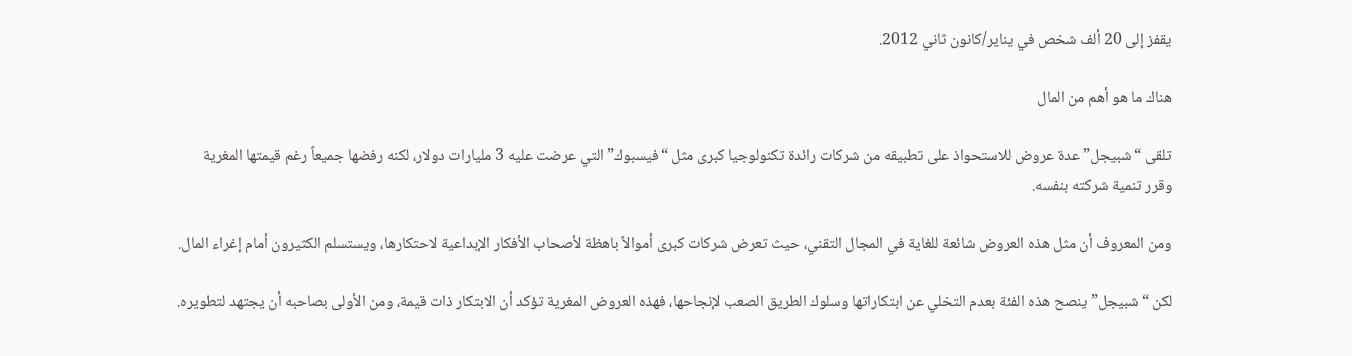يقفز إلى 20 ألف شخص في يناير/كانون ثاني 2012.

هناك ما هو أهم من المال

تلقى “شبيجل” عدة عروض للاستحواذ على تطبيقه من شركات رائدة تكنولوجيا كبرى مثل “فيسبوك” التي عرضت عليه 3 مليارات دولار، لكنه رفضها جميعاً رغم قيمتها المغرية وقرر تنمية شركته بنفسه.

ومن المعروف أن مثل هذه العروض شائعة للغاية في المجال التقني، حيث تعرض شركات كبرى أموالاً باهظة لأصحاب الأفكار الإبداعية لاحتكارها، ويستسلم الكثيرون أمام إغراء المال.

لكن “شبيجل” ينصح هذه الفئة بعدم التخلي عن ابتكاراتها وسلوك الطريق الصعب لإنجاحها، فهذه العروض المغرية تؤكد أن الابتكار ذات قيمة، ومن الأولى بصاحبه أن يجتهد لتطويره.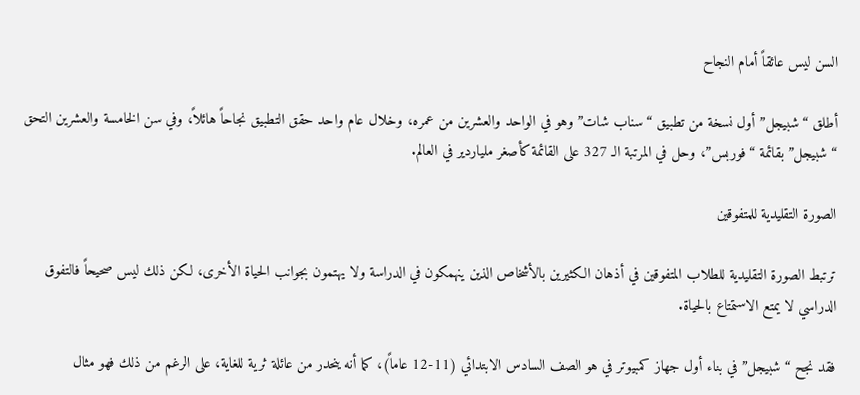السن ليس عائقاً أمام النجاح

أطلق “شبيجل” أول نسخة من تطبيق “سناب شات” وهو في الواحد والعشرين من عمره، وخلال عام واحد حقق التطبيق نجاحاً هائلاً، وفي سن الخامسة والعشرين التحق “شبيجل” بقائمة “فوربس”، وحل في المرتبة الـ 327 على القائمة كأصغر ملياردير في العالم.

الصورة التقليدية للمتفوقين

ترتبط الصورة التقليدية للطلاب المتفوقين في أذهان الكثيرين بالأشخاص الذين ينهمكون في الدراسة ولا يهتمون بجوانب الحياة الأخرى، لكن ذلك ليس صحيحاً فالتفوق الدراسي لا يمتع الاستمتاع بالحياة.

فقد نجح “شبيجل” في بناء أول جهاز كمبيوتر في هو الصف السادس الابتدائي (11-12 عاماً)، كما أنه ينحدر من عائلة ثرية للغاية، على الرغم من ذلك فهو مثال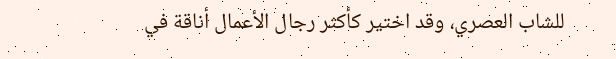للشاب العصري، وقد اختير كأكثر رجال الأعمال أناقة في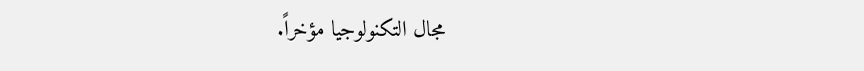مجال التكنولوجيا مؤخراً.